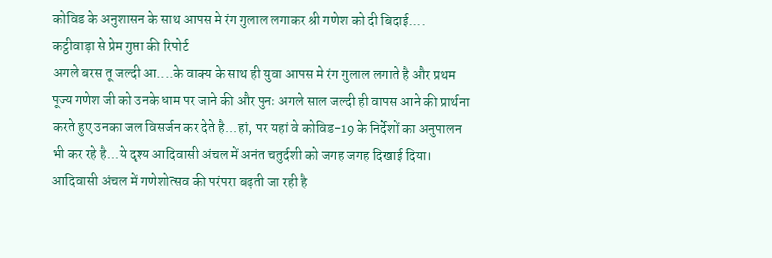कोविड के अनुशासन के साथ आपस मे रंग गुलाल लगाकर श्री गणेश को दी बिदाई....
कट्ठीवाड़ा से प्रेम गुप्ता की रिपोर्ट
अगले बरस तू जल्दी आ....के वाक्य के साथ ही युवा आपस मे रंग गुलाल लगाते है और प्रथम पूज्य गणेश जी को उनके धाम पर जाने की और पुनः अगले साल जल्दी ही वापस आने की प्रार्थना करते हुए उनका जल विसर्जन कर देते है...हां, पर यहां वे कोविड-19 के निर्देशों का अनुपालन भी कर रहे है...ये दृश्य आदिवासी अंचल में अनंत चतुर्दशी को जगह जगह दिखाई दिया।
आदिवासी अंचल में गणेशोत्सव की परंपरा बढ़ती जा रही है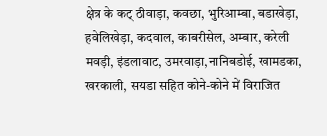क्षेत्र के कट् ठीवाड़ा, कवछा, भुरिआम्बा, बडाखेड़ा, हवेलिखेड़ा, कदवाल, काबरीसेल, अम्बार, करेली मवड़ी, इंडलावाट, उमरवाड़ा,नानिबडोई, खामडका, खरकाली, सयडा सहित कोने-कोने में विराजित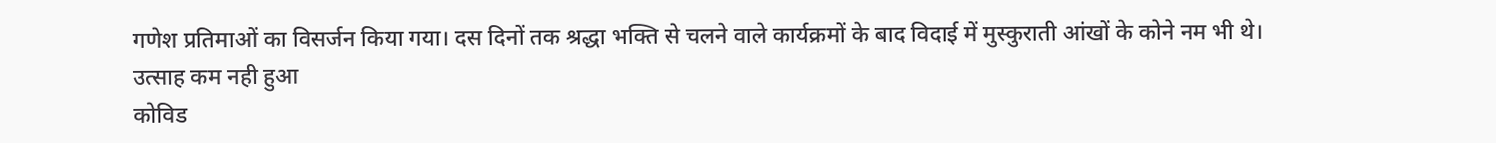गणेश प्रतिमाओं का विसर्जन किया गया। दस दिनों तक श्रद्धा भक्ति से चलने वाले कार्यक्रमों के बाद विदाई में मुस्कुराती आंखों के कोने नम भी थे।
उत्साह कम नही हुआ
कोविड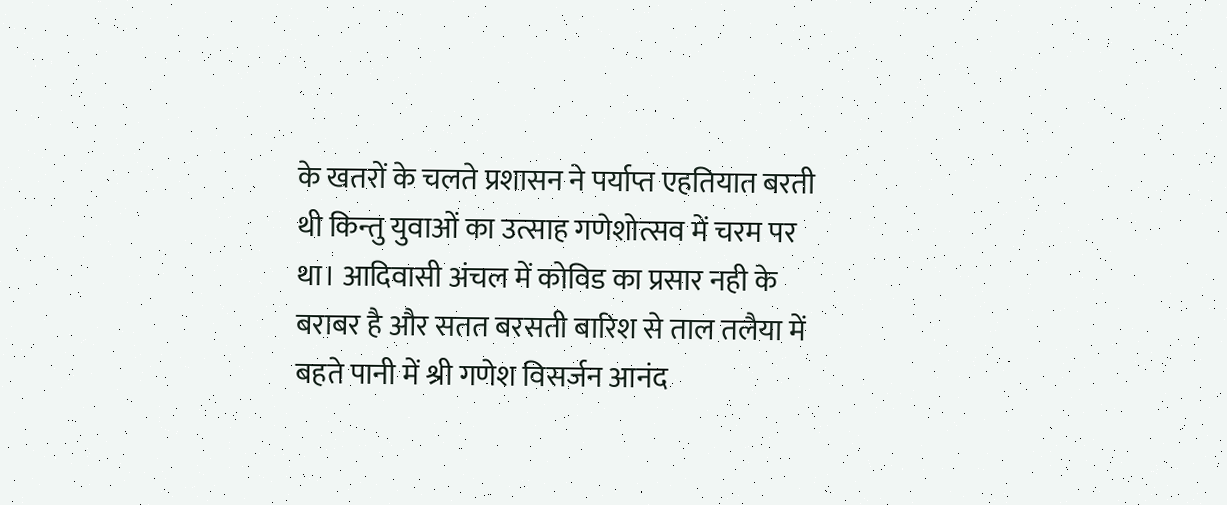के खतरों के चलते प्रशासन ने पर्याप्त एहतियात बरती थी किन्तु युवाओं का उत्साह गणेशोत्सव में चरम पर था। आदिवासी अंचल में कोविड का प्रसार नही के बराबर है और सतत बरसती बारिश से ताल तलैया में बहते पानी में श्री गणेश विसर्जन आनंद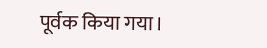पूर्वक किया गया।